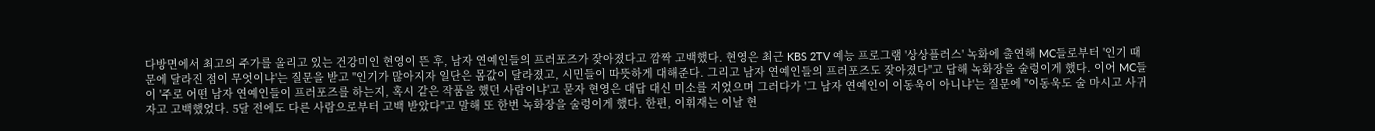다방면에서 최고의 주가를 올리고 있는 건강미인 현영이 뜬 후, 남자 연예인들의 프러포즈가 잦아졌다고 깜짝 고백했다. 현영은 최근 KBS 2TV 예능 프로그램 '상상플러스' 녹화에 출연해 MC들로부터 '인기 때문에 달라진 점이 무엇이냐'는 질문을 받고 "인기가 많아지자 일단은 몸값이 달라졌고, 시민들이 따뜻하게 대해준다. 그리고 남자 연예인들의 프러포즈도 잦아졌다"고 답해 녹화장을 술렁이게 했다. 이어 MC들이 '주로 어떤 남자 연예인들이 프러포즈를 하는지, 혹시 같은 작품을 했던 사람이냐'고 묻자 현영은 대답 대신 미소를 지었으며 그러다가 '그 남자 연예인이 이동욱이 아니냐'는 질문에 "이동욱도 술 마시고 사귀자고 고백했었다. 5달 전에도 다른 사람으로부터 고백 받았다"고 말해 또 한번 녹화장을 술렁이게 했다. 한편, 이휘재는 이날 현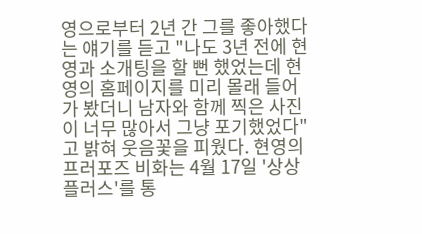영으로부터 2년 간 그를 좋아했다는 얘기를 듣고 "나도 3년 전에 현영과 소개팅을 할 뻔 했었는데 현영의 홈페이지를 미리 몰래 들어가 봤더니 남자와 함께 찍은 사진이 너무 많아서 그냥 포기했었다"고 밝혀 웃음꽃을 피웠다. 현영의 프러포즈 비화는 4월 17일 '상상플러스'를 통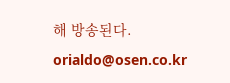해 방송된다. orialdo@osen.co.kr